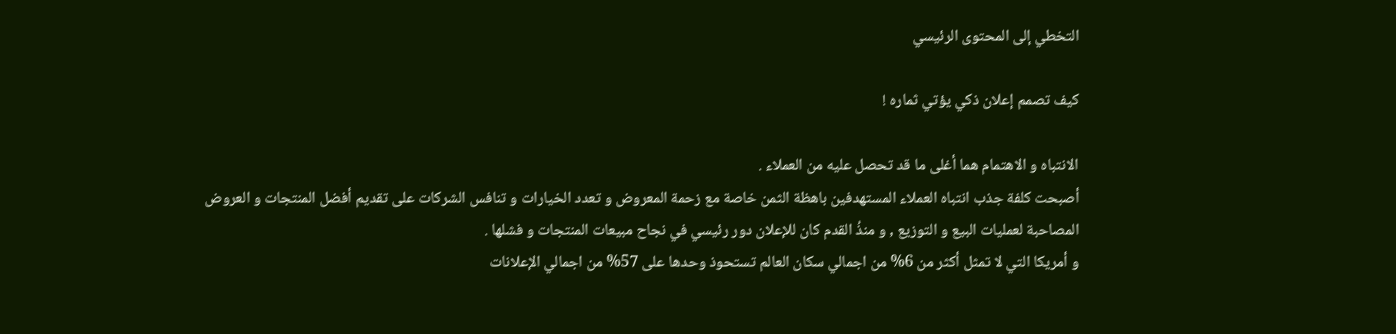التخطي إلى المحتوى الرئيسي

كيف تصمم إعلان ذكي يؤتي ثماره !

الانتباه و الاهتمام هما أغلى ما قد تحصل عليه من العملاء .
أصبحت كلفة جذب انتباه العملاء المستهدفين باهظة الثمن خاصة مع زحمة المعروض و تعدد الخيارات و تنافس الشركات على تقديم أفضل المنتجات و العروض المصاحبة لعمليات البيع و التوزيع , و منذُ القدم كان للإعلان دور رئيسي في نجاح مبيعات المنتجات و فشلها .
و أمريكا التي لا تمثل أكثر من 6% من اجمالي سكان العالم تستحوذ وحدها على 57% من اجمالي الإعلانات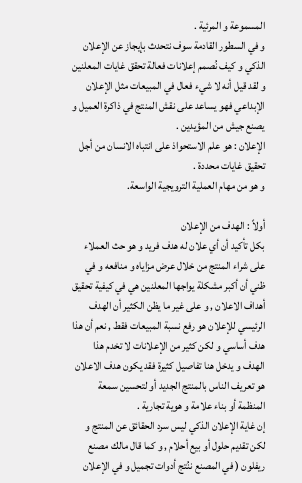المسموعة و المرئية .
و في السطور القادمة سوف نتحدث بإيجاز عن الإعلان الذكي و كيف نُصمم إعلانات فعالة تحقق غايات المعلنين و لقد قيل أنه لا شيء فعال في المبيعات مثل الإعلان الإبداعي فهو يساعد على نقش المنتج في ذاكرة العميل و يصنع جيش من المؤيدين .
الإعلان : هو علم الاستحواذ على انتباه الانسان من أجل تحقيق غايات محددة .
و هو من مهام العملية الترويجية الواسعة.

أولاً : الهدف من الإعلان
بكل تأكيد أن أي علان له هدف فريد و هو حث العملاء على شراء المنتج من خلال عرض مزاياه و منافعه و في ظني أن أكبر مشكلة يواجها المعلنين هي في كيفية تحقيق أهداف الاعلان , و على غير ما يظن الكثير أن الهدف الرئيسي للإعلان هو رفع نسبة المبيعات فقط , نعم أن هذا هدف أساسي و لكن كثير من الإعلانات لا تخدم هذا الهدف و يدخل هنا تفاصيل كثيرة فقد يكون هدف الاعلان هو تعريف الناس بالمنتج الجديد أو لتحسين سمعة المنظمة أو بناء علامة و هوية تجارية .
إن غاية الإعلان الذكي ليس سرد الحقائق عن المنتج و لكن تقديم حلول أو بيع أحلام , و كما قال مالك مصنع ريفلون ( في المصنع ننُتج أدوات تجميل و في الإعلان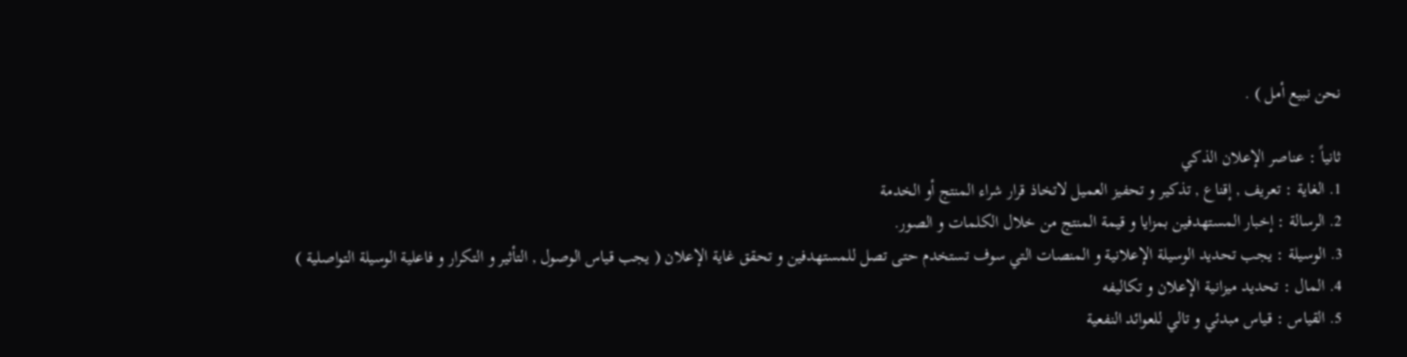نحن نبيع أمل ) .

ثانياً : عناصر الإعلان الذكي
1. الغاية : تعريف , إقناع , تذكير و تحفيز العميل لاتخاذ قرار شراء المنتج أو الخدمة
2. الرسالة : إخبار المستهدفين بمزايا و قيمة المنتج من خلال الكلمات و الصور.
3. الوسيلة : يجب تحديد الوسيلة الإعلانية و المنصات التي سوف تستخدم حتى تصل للمستهدفين و تحقق غاية الإعلان ( يجب قياس الوصول , التأثير و التكرار و فاعلية الوسيلة التواصلية )
4. المال : تحديد ميزانية الإعلان و تكاليفه
5. القياس : قياس مبدئي و تالي للعوائد النفعية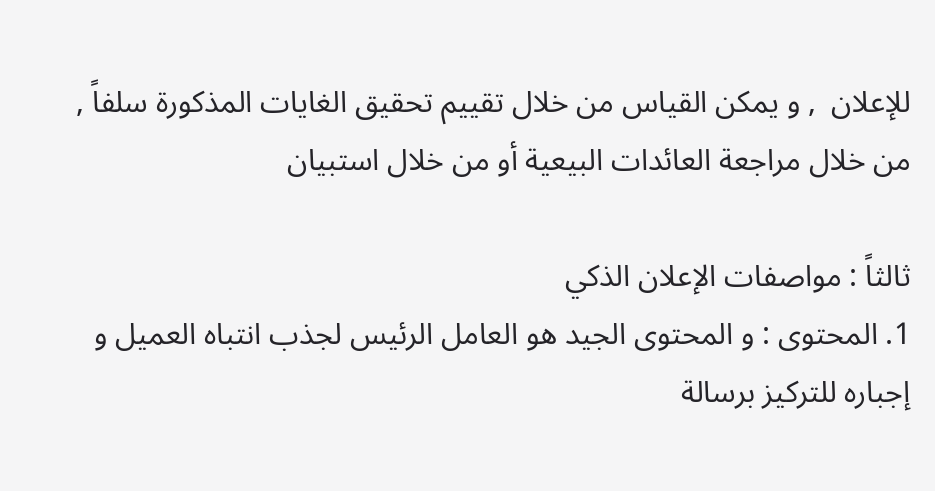للإعلان  , و يمكن القياس من خلال تقييم تحقيق الغايات المذكورة سلفاً , من خلال مراجعة العائدات البيعية أو من خلال استبيان

ثالثاً : مواصفات الإعلان الذكي
1. المحتوى : و المحتوى الجيد هو العامل الرئيس لجذب انتباه العميل و إجباره للتركيز برسالة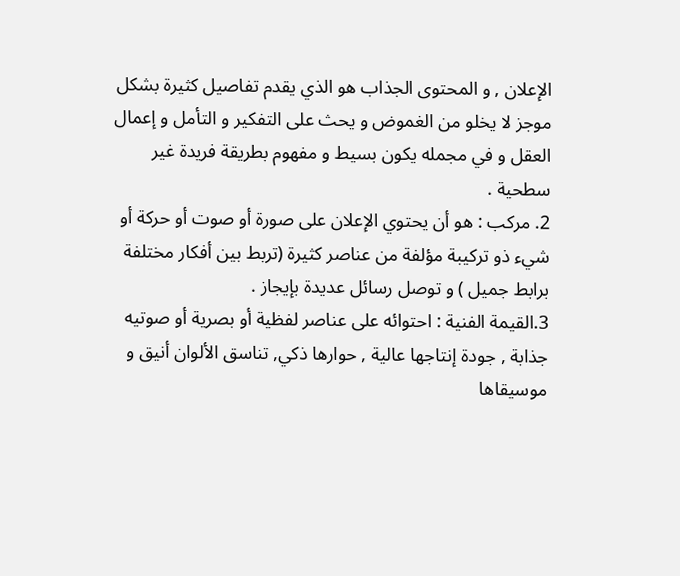الإعلان , و المحتوى الجذاب هو الذي يقدم تفاصيل كثيرة بشكل موجز لا يخلو من الغموض و يحث على التفكير و التأمل و إعمال العقل و في مجمله يكون بسيط و مفهوم بطريقة فريدة غير سطحية .
2. مركب : هو أن يحتوي الإعلان على صورة أو صوت أو حركة أو شيء ذو تركيبة مؤلفة من عناصر كثيرة (تربط بين أفكار مختلفة برابط جميل ) و توصل رسائل عديدة بإيجاز .
3.القيمة الفنية : احتوائه على عناصر لفظية أو بصرية أو صوتيه جذابة , جودة إنتاجها عالية , حوارها ذكي, تناسق الألوان أنيق و موسيقاها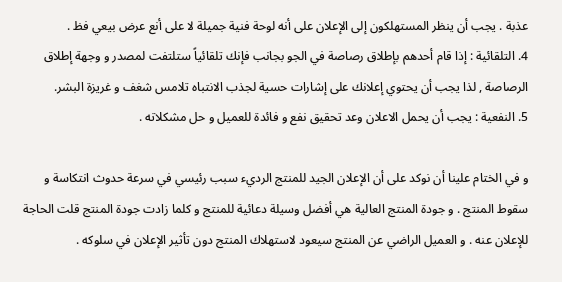عذبة . يجب أن ينظر المستهلكون إلى الإعلان على أنه لوحة فنية جميلة لا على أنع عرض بيعي فظ .
4. التلقائية : إذا قام أحدهم بإطلاق رصاصة في الجو بجانب فإنك تلقائياً ستلتفت لمصدر و وجهة إطلاق الرصاصة , لذا يجب أن يحتوي إعلانك على إشارات حسية لجذب الانتباه تلامس شغف و غريزة البشر.
5. النفعية : يجب أن يحمل الاعلان وعد تحقيق نفع و فائدة للعميل و حل مشكلاته .

و في الختام علينا أن نوكد على أن الإعلان الجيد للمنتج الرديء سبب رئيسي في سرعة حدوث انتكاسة و سقوط المنتج . و جودة المنتج العالية هي أفضل وسيلة دعائية للمنتج و كلما زادت جودة المنتج قلت الحاجة للإعلان عنه . و العميل الراضي عن المنتج سيعود لاستهلاك المنتج دون تأثير الإعلان في سلوكه .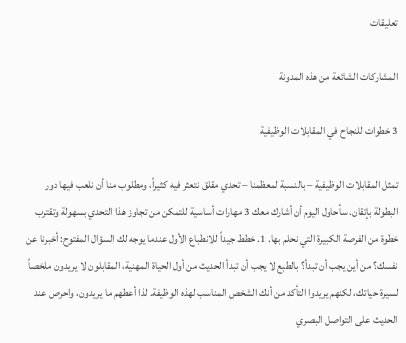تعليقات

المشاركات الشائعة من هذه المدونة

3 خطوات للنجاح في المقابلات الوظيفية

تمثل المقابلات الوظيفية – بالنسبة لمعظمنا – تحدي مقلق نتعثر فيه كثيراً، ومطلوب منا أن نلعب فيها دور البطولة بإتقان. سأحاول اليوم أن أشارك معك 3 مهارات أساسية للتمكن من تجاوز هذا التحدي بسهولة وتقترب خطوة من الفرصة الكبيرة التي نحلم بها. 1. خطط جيداً للانطباع الأول عندما يوجه لك السؤال المفتوح: أخبرنا عن نفسك؟ من أين يجب أن تبدأ؟ بالطبع لا يجب أن تبدأ الحديث من أول الحياة المهنية، المقابلون لا يريدون ملخصاً لسيرة حياتك، لكنهم يريدوا التأكد من أنك الشخص المناسب لهذه الوظيفة. لذا أعطهم ما يريدون، واحرص عند الحديث على التواصل البصري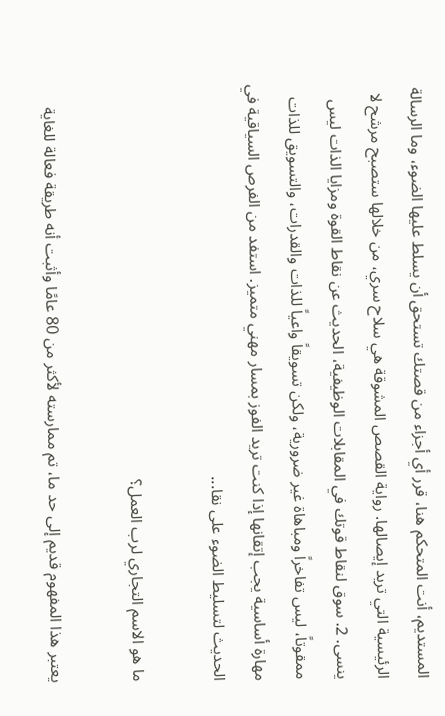المستديم، أنت المتحكم هنا، قرر أي أجزاء من قصتك تستحق أن يسلط عليها الضوء، وما الرسالة الرئيسية التي تريد إيصالها. رواية القصص المشوقة هي سلاح سري، من خلالها ستصبح مرشح لا ينسى. 2. سوق لنقاط قوتك في المقابلات الوظيفية، الحديث عن نقاط القوة ومزايا الذات ليس ممقوتاً، ليس تفاخراً ومباهاة غير ضرورية، ولكن تسويقاً واعياً للذات والقدرات، والتسويق للذات مهارة أساسية يجب إتقانها إذا كنت تريد الفوز بمسار مهني متميز. استفد من الفرص السياقية في الحديث لتسليط الضوء على نقا...

ما هو الاسم التجاري لرب العمل؟

يعتبر هذا المفهوم قديم إلى حد ما، تم ممارسته لأكثر من 80 عامًا وأثبت أنه طريقة فعالة للغاية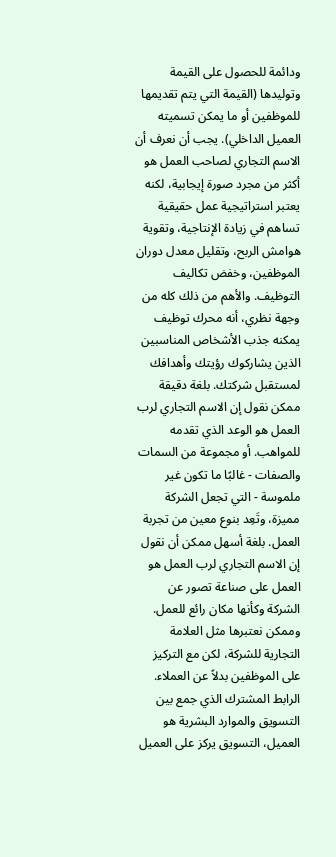ودائمة للحصول على القيمة وتوليدها (القيمة التي يتم تقديمها للموظفين أو ما يمكن تسميته العميل الداخلي). يجب أن نعرف أن الاسم التجاري لصاحب العمل هو أكثر من مجرد صورة إيجابية، لكنه يعتبر استراتيجية عمل حقيقية تساهم في زيادة الإنتاجية، وتقوية هوامش الربح، وتقليل معدل دوران الموظفين، وخفض تكاليف التوظيف. والأهم من ذلك كله من وجهة نظري، أنه محرك توظيف يمكنه جذب الأشخاص المناسبين الذين يشاركوك رؤيتك وأهدافك لمستقبل شركتك. بلغة دقيقة ممكن نقول إن الاسم التجاري لرب العمل هو الوعد الذي تقدمه للمواهب. أو مجموعة من السمات والصفات - غالبًا ما تكون غير ملموسة - التي تجعل الشركة مميزة، وتَعِد بنوع معين من تجربة العمل. بلغة أسهل ممكن أن نقول إن الاسم التجاري لرب العمل هو العمل على صناعة تصور عن الشركة وكأنها مكان رائع للعمل. وممكن نعتبرها مثل العلامة التجارية للشركة، لكن مع التركيز على الموظفين بدلاً عن العملاء. الرابط المشترك الذي جمع بين التسويق والموارد البشرية هو العميل، التسويق يركز على العميل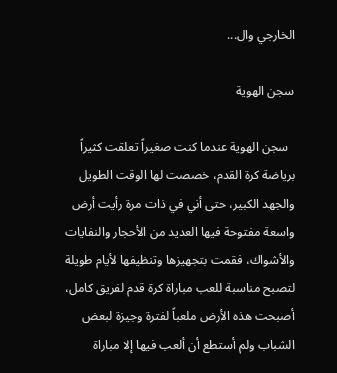الخارجي وال...

سجن الهوية

  سجن الهوية عندما كنت صغيراً تعلقت كثيراً برياضة كرة القدم، خصصت لها الوقت الطويل والجهد الكبير، حتى أني في ذات مرة رأيت أرض واسعة مفتوحة فيها العديد من الأحجار والنفايات والأشواك، فقمت بتجهيزها وتنظيفها لأيام طويلة لتصبح مناسبة للعب مباراة كرة قدم لفريق كامل، أصبحت هذه الأرض ملعباً لفترة وجيزة لبعض الشباب ولم أستطع أن ألعب فيها إلا مباراة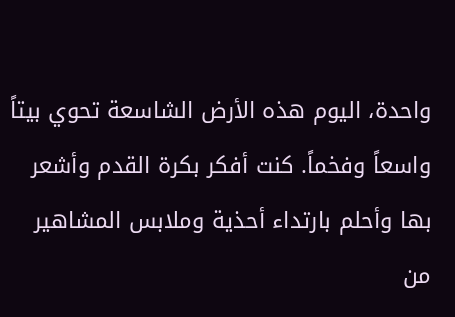واحدة، اليوم هذه الأرض الشاسعة تحوي بيتاً واسعاً وفخماً. كنت أفكر بكرة القدم وأشعر بها وأحلم بارتداء أحذية وملابس المشاهير من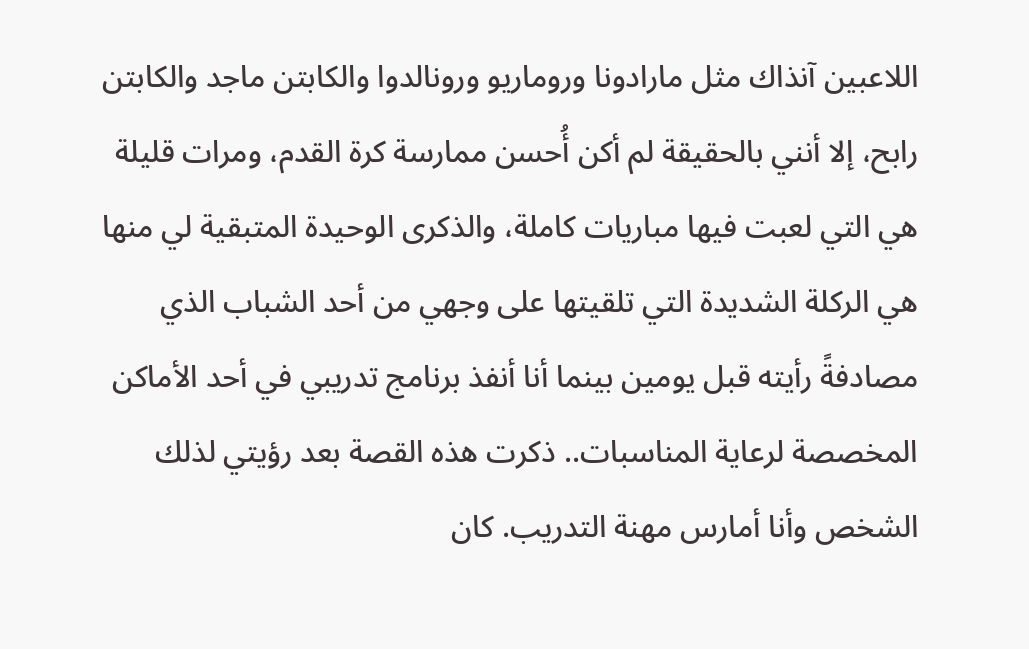اللاعبين آنذاك مثل مارادونا وروماريو ورونالدوا والكابتن ماجد والكابتن رابح، إلا أنني بالحقيقة لم أكن أُحسن ممارسة كرة القدم، ومرات قليلة هي التي لعبت فيها مباريات كاملة، والذكرى الوحيدة المتبقية لي منها هي الركلة الشديدة التي تلقيتها على وجهي من أحد الشباب الذي مصادفةً رأيته قبل يومين بينما أنا أنفذ برنامج تدريبي في أحد الأماكن المخصصة لرعاية المناسبات.. ذكرت هذه القصة بعد رؤيتي لذلك الشخص وأنا أمارس مهنة التدريب. كان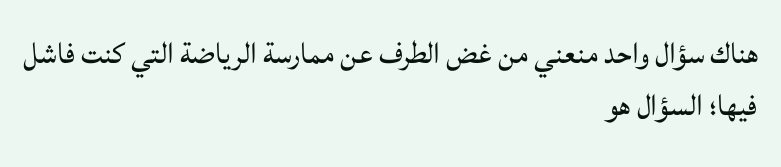هناك سؤال واحد منعني من غض الطرف عن ممارسة الرياضة التي كنت فاشل فيها؛ السؤال هو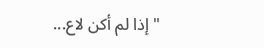"إذا لم أكن لاع...